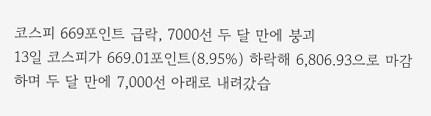코스피 669포인트 급락, 7000선 두 달 만에 붕괴
13일 코스피가 669.01포인트(8.95%) 하락해 6,806.93으로 마감하며 두 달 만에 7,000선 아래로 내려갔습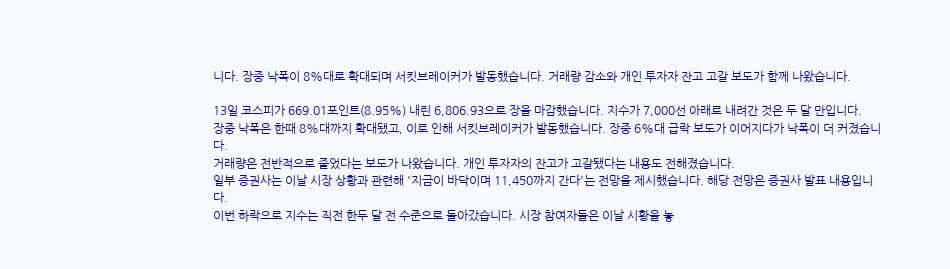니다. 장중 낙폭이 8%대로 확대되며 서킷브레이커가 발동했습니다. 거래량 감소와 개인 투자자 잔고 고갈 보도가 함께 나왔습니다.

13일 코스피가 669.01포인트(8.95%) 내린 6,806.93으로 장을 마감했습니다. 지수가 7,000선 아래로 내려간 것은 두 달 만입니다.
장중 낙폭은 한때 8%대까지 확대됐고, 이로 인해 서킷브레이커가 발동했습니다. 장중 6%대 급락 보도가 이어지다가 낙폭이 더 커졌습니다.
거래량은 전반적으로 줄었다는 보도가 나왔습니다. 개인 투자자의 잔고가 고갈됐다는 내용도 전해졌습니다.
일부 증권사는 이날 시장 상황과 관련해 '지금이 바닥이며 11,450까지 간다'는 전망을 제시했습니다. 해당 전망은 증권사 발표 내용입니다.
이번 하락으로 지수는 직전 한두 달 전 수준으로 돌아갔습니다. 시장 참여자들은 이날 시황을 놓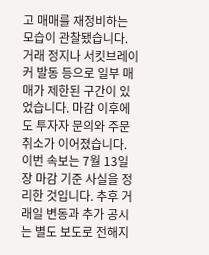고 매매를 재정비하는 모습이 관찰됐습니다.
거래 정지나 서킷브레이커 발동 등으로 일부 매매가 제한된 구간이 있었습니다. 마감 이후에도 투자자 문의와 주문 취소가 이어졌습니다.
이번 속보는 7월 13일 장 마감 기준 사실을 정리한 것입니다. 추후 거래일 변동과 추가 공시는 별도 보도로 전해지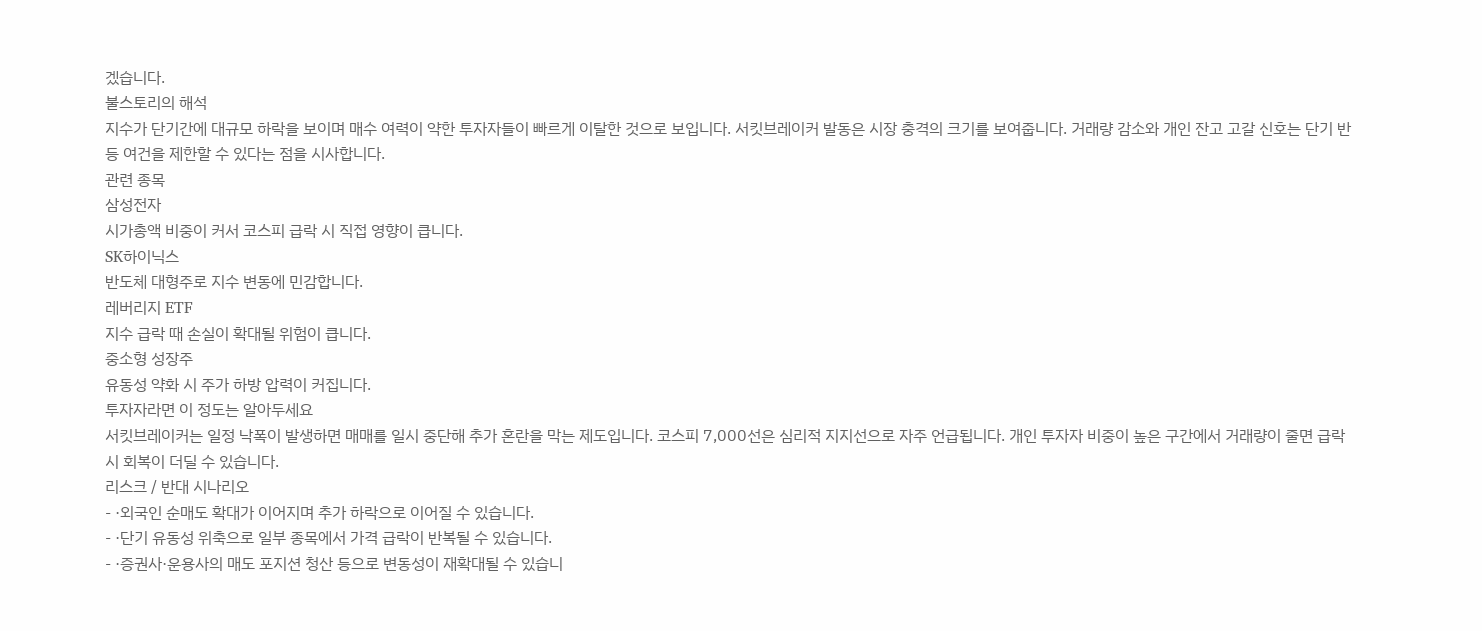겠습니다.
불스토리의 해석
지수가 단기간에 대규모 하락을 보이며 매수 여력이 약한 투자자들이 빠르게 이탈한 것으로 보입니다. 서킷브레이커 발동은 시장 충격의 크기를 보여줍니다. 거래량 감소와 개인 잔고 고갈 신호는 단기 반등 여건을 제한할 수 있다는 점을 시사합니다.
관련 종목
삼성전자
시가총액 비중이 커서 코스피 급락 시 직접 영향이 큽니다.
SK하이닉스
반도체 대형주로 지수 변동에 민감합니다.
레버리지 ETF
지수 급락 때 손실이 확대될 위험이 큽니다.
중소형 성장주
유동성 약화 시 주가 하방 압력이 커집니다.
투자자라면 이 정도는 알아두세요
서킷브레이커는 일정 낙폭이 발생하면 매매를 일시 중단해 추가 혼란을 막는 제도입니다. 코스피 7,000선은 심리적 지지선으로 자주 언급됩니다. 개인 투자자 비중이 높은 구간에서 거래량이 줄면 급락 시 회복이 더딜 수 있습니다.
리스크 / 반대 시나리오
- ·외국인 순매도 확대가 이어지며 추가 하락으로 이어질 수 있습니다.
- ·단기 유동성 위축으로 일부 종목에서 가격 급락이 반복될 수 있습니다.
- ·증권사·운용사의 매도 포지션 청산 등으로 변동성이 재확대될 수 있습니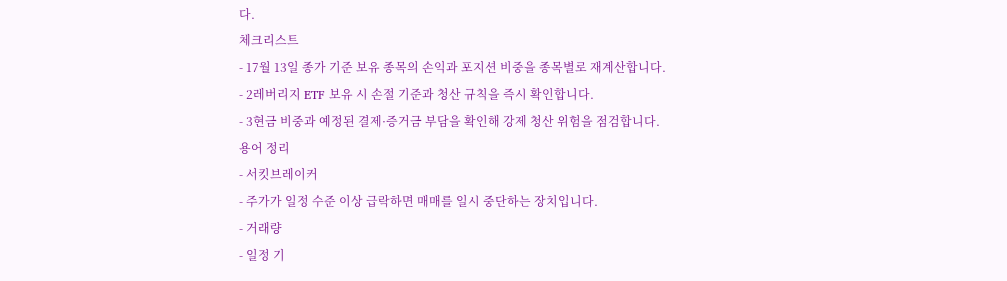다.
체크리스트
- 17월 13일 종가 기준 보유 종목의 손익과 포지션 비중을 종목별로 재계산합니다.
- 2레버리지 ETF 보유 시 손절 기준과 청산 규칙을 즉시 확인합니다.
- 3현금 비중과 예정된 결제·증거금 부담을 확인해 강제 청산 위험을 점검합니다.
용어 정리
- 서킷브레이커
- 주가가 일정 수준 이상 급락하면 매매를 일시 중단하는 장치입니다.
- 거래량
- 일정 기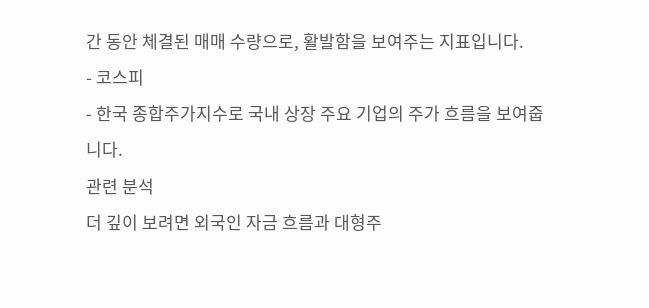간 동안 체결된 매매 수량으로, 활발함을 보여주는 지표입니다.
- 코스피
- 한국 종합주가지수로 국내 상장 주요 기업의 주가 흐름을 보여줍니다.
관련 분석
더 깊이 보려면 외국인 자금 흐름과 대형주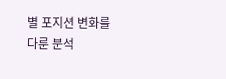별 포지션 변화를 다룬 분석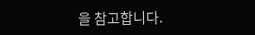을 참고합니다.